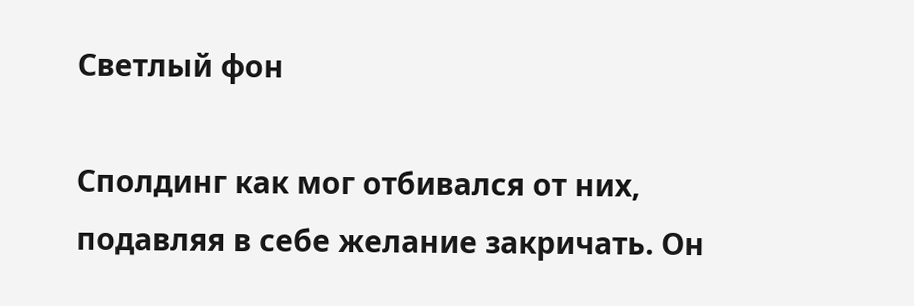Светлый фон

Сполдинг как мог отбивался от них, подавляя в себе желание закричать. Он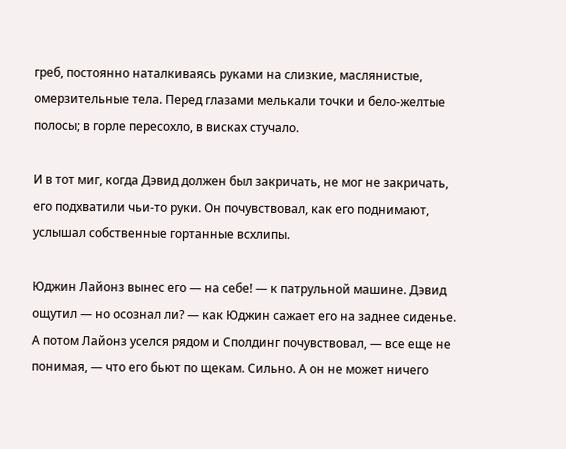греб, постоянно наталкиваясь руками на слизкие, маслянистые, омерзительные тела. Перед глазами мелькали точки и бело-желтые полосы; в горле пересохло, в висках стучало.

И в тот миг, когда Дэвид должен был закричать, не мог не закричать, его подхватили чьи-то руки. Он почувствовал, как его поднимают, услышал собственные гортанные всхлипы.

Юджин Лайонз вынес его — на себе! — к патрульной машине. Дэвид ощутил — но осознал ли? — как Юджин сажает его на заднее сиденье. А потом Лайонз уселся рядом и Сполдинг почувствовал, — все еще не понимая, — что его бьют по щекам. Сильно. А он не может ничего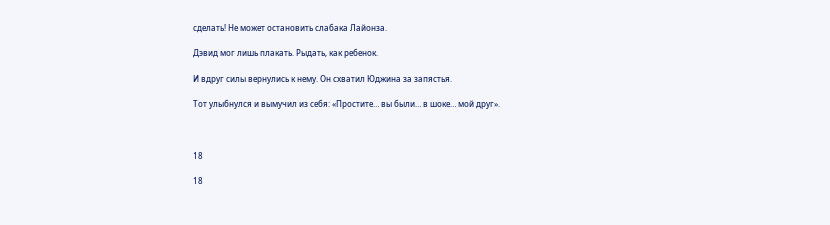сделать! Не может остановить слабака Лайонза.

Дэвид мог лишь плакать. Рыдать, как ребенок.

И вдруг силы вернулись к нему. Он схватил Юджина за запястья.

Тот улыбнулся и вымучил из себя: «Простите… вы были… в шоке… мой друг».



18

18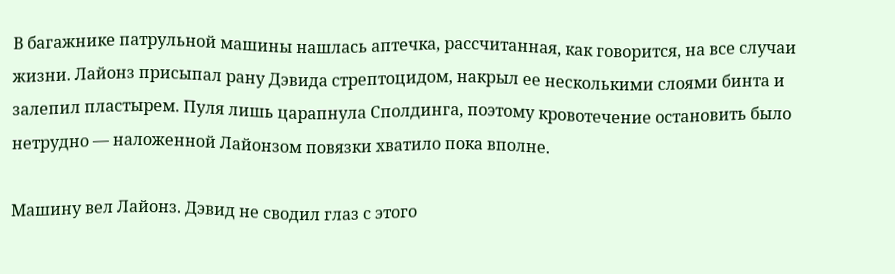В багажнике патрульной машины нашлась аптечка, рассчитанная, как говорится, на все случаи жизни. Лайонз присыпал рану Дэвида стрептоцидом, накрыл ее несколькими слоями бинта и залепил пластырем. Пуля лишь царапнула Сполдинга, поэтому кровотечение остановить было нетрудно — наложенной Лайонзом повязки хватило пока вполне.

Машину вел Лайонз. Дэвид не сводил глаз с этого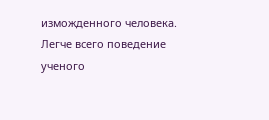изможденного человека. Легче всего поведение ученого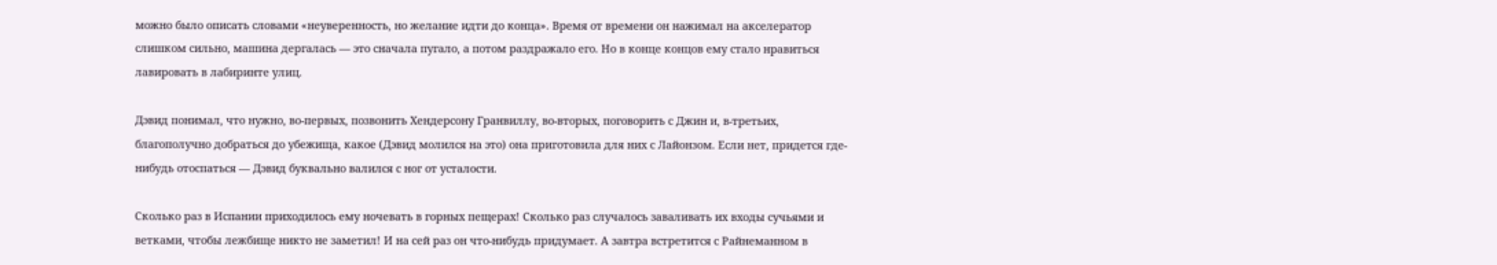можно было описать словами «неуверенность, но желание идти до конца». Время от времени он нажимал на акселератор слишком сильно, машина дергалась — это сначала пугало, а потом раздражало его. Но в конце концов ему стало нравиться лавировать в лабиринте улиц.

Дэвид понимал, что нужно, во-первых, позвонить Хендерсону Гранвиллу, во-вторых, поговорить с Джин и, в-третьих, благополучно добраться до убежища, какое (Дэвид молился на это) она приготовила для них с Лайонзом. Если нет, придется где-нибудь отоспаться — Дэвид буквально валился с ног от усталости.

Сколько раз в Испании приходилось ему ночевать в горных пещерах! Сколько раз случалось заваливать их входы сучьями и ветками, чтобы лежбище никто не заметил! И на сей раз он что-нибудь придумает. А завтра встретится с Райнеманном в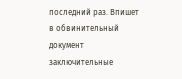последний раз. Впишет в обвинительный документ заключительные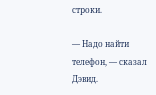строки.

— Надо найти телефон, — сказал Дэвид.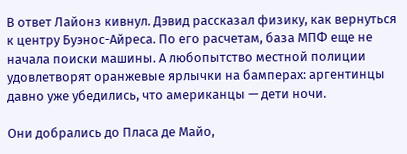В ответ Лайонз кивнул. Дэвид рассказал физику, как вернуться к центру Буэнос-Айреса. По его расчетам, база МПФ еще не начала поиски машины. А любопытство местной полиции удовлетворят оранжевые ярлычки на бамперах: аргентинцы давно уже убедились, что американцы — дети ночи.

Они добрались до Пласа де Майо,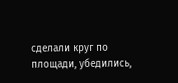сделали круг по площади, убедились,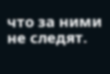что за ними не следят.